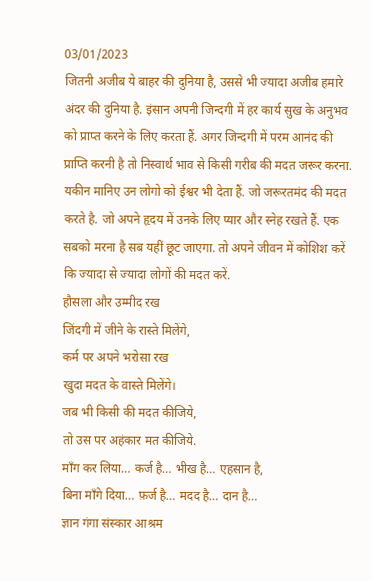03/01/2023
जितनी अजीब ये बाहर की दुनिया है, उससे भी ज्यादा अजीब हमारे अंदर की दुनिया है. इंसान अपनी जिन्दगी में हर कार्य सुख के अनुभव को प्राप्त करने के लिए करता हैं. अगर जिन्दगी में परम आनंद की प्राप्ति करनी है तो निस्वार्थ भाव से किसी गरीब की मदत जरूर करना.
यकीन मानिए उन लोगो को ईश्वर भी देता हैं. जो जरूरतमंद की मदत करते है. जो अपने हृदय में उनके लिए प्यार और स्नेह रखते हैं. एक सबको मरना है सब यहीं छूट जाएगा. तो अपने जीवन में कोशिश करें कि ज्यादा से ज्यादा लोगों की मदत करें.
हौसला और उम्मीद रख
जिंदगी में जीने के रास्ते मिलेंगे,
कर्म पर अपने भरोसा रख
खुदा मदत के वास्ते मिलेंगे।
जब भी किसी की मदत कीजिये,
तो उस पर अहंकार मत कीजिये.
माँग कर लिया… कर्ज है… भीख है… एहसान है,
बिना माँगे दिया… फ़र्ज है… मदद है… दान है…
ज्ञान गंगा संस्कार आश्रम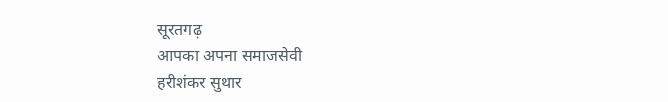सूरतगढ़
आपका अपना समाजसेवी
हरीशंकर सुथार